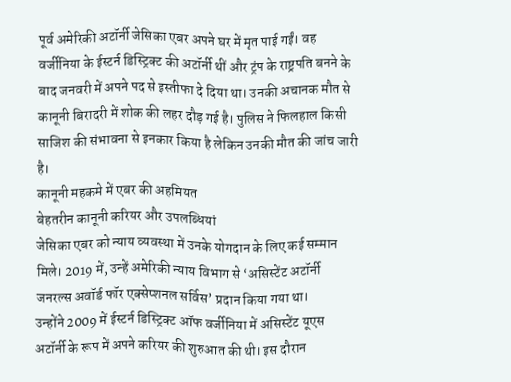पूर्व अमेरिकी अटॉर्नी जेसिका एबर अपने घर में मृत पाई गईं। वह वर्जीनिया के ईस्टर्न डिस्ट्रिक्ट की अटॉर्नी थीं और ट्रंप के राष्ट्रपति बनने के बाद जनवरी में अपने पद से इस्तीफा दे दिया था। उनकी अचानक मौत से कानूनी बिरादरी में शोक की लहर दौड़ गई है। पुलिस ने फिलहाल किसी साजिश की संभावना से इनकार किया है लेकिन उनकी मौत की जांच जारी है।
कानूनी महकमे में एबर की अहमियत
बेहतरीन कानूनी करियर और उपलब्धियां
जेसिका एबर को न्याय व्यवस्था में उनके योगदान के लिए कई सम्मान मिले। 2019 में, उन्हें अमेरिकी न्याय विभाग से ‘असिस्टेंट अटॉर्नी जनरल्स अवॉर्ड फॉर एक्सेप्शनल सर्विस’ प्रदान किया गया था।
उन्होंने 2009 में ईस्टर्न डिस्ट्रिक्ट ऑफ वर्जीनिया में असिस्टेंट यूएस अटॉर्नी के रूप में अपने करियर की शुरुआत की थी। इस दौरान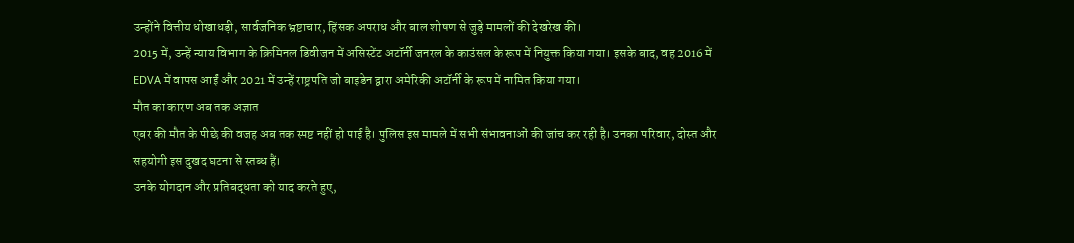उन्होंने वित्तीय धोखाधड़ी, सार्वजनिक भ्रष्टाचार, हिंसक अपराध और बाल शोषण से जुड़े मामलों की देखरेख की।
2015 में, उन्हें न्याय विभाग के क्रिमिनल डिवीजन में असिस्टेंट अटॉर्नी जनरल के काउंसल के रूप में नियुक्त किया गया। इसके बाद, वह 2016 में EDVA में वापस आईं और 2021 में उन्हें राष्ट्रपति जो बाइडेन द्वारा अमेरिकी अटॉर्नी के रूप में नामित किया गया।
मौत का कारण अब तक अज्ञात
एबर की मौत के पीछे की वजह अब तक स्पष्ट नहीं हो पाई है। पुलिस इस मामले में सभी संभावनाओं की जांच कर रही है। उनका परिवार, दोस्त और सहयोगी इस दुखद घटना से स्तब्ध हैं।
उनके योगदान और प्रतिबद्धता को याद करते हुए,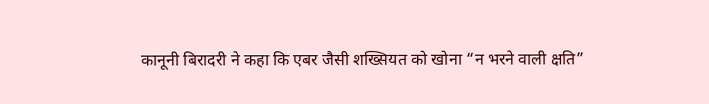कानूनी बिरादरी ने कहा कि एबर जैसी शख्सियत को खोना “न भरने वाली क्षति”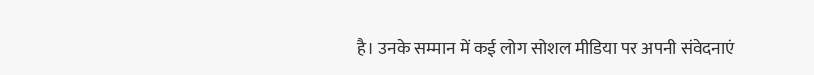है। उनके सम्मान में कई लोग सोशल मीडिया पर अपनी संवेदनाएं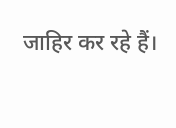जाहिर कर रहे हैं।